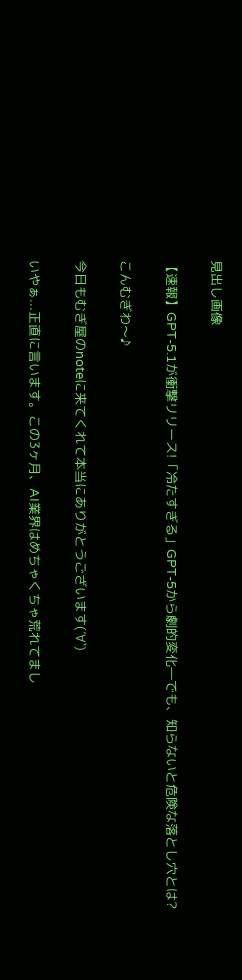見出し画像

【速報】GPT-5.1が衝撃リリース!「冷たすぎる」GPT-5から劇的変化―でも、知らないと危険な落とし穴とは?

こんむぎわ〜♪

今日もむぎ屋のnoteに来てくれて本当にありがとうございます(´∀`)

いやぁ...正直に言います。この3ヶ月、AI業界はめちゃくちゃ荒れてまし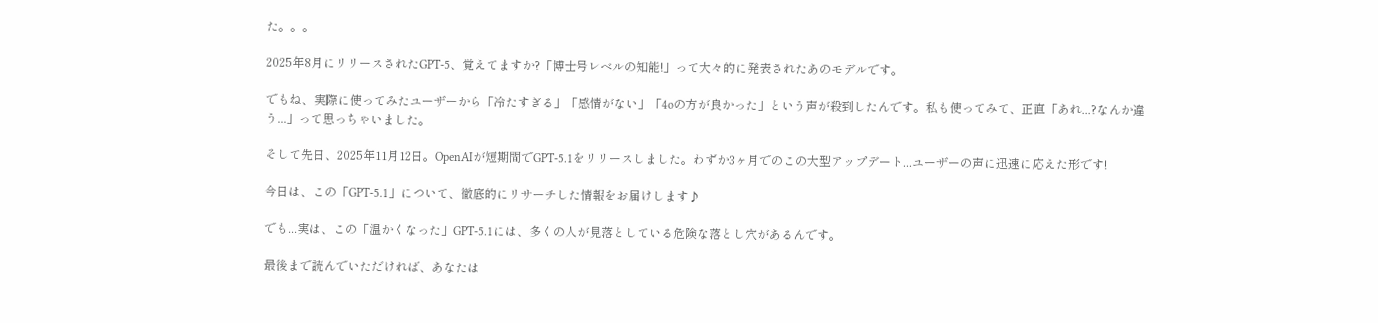た。。。

2025年8月にリリースされたGPT-5、覚えてますか?「博士号レベルの知能!」って大々的に発表されたあのモデルです。

でもね、実際に使ってみたユーザーから「冷たすぎる」「感情がない」「4oの方が良かった」という声が殺到したんです。私も使ってみて、正直「あれ...?なんか違う...」って思っちゃいました。

そして先日、2025年11月12日。OpenAIが短期間でGPT-5.1をリリースしました。わずか3ヶ月でのこの大型アップデート...ユーザーの声に迅速に応えた形です!

今日は、この「GPT-5.1」について、徹底的にリサーチした情報をお届けします♪

でも...実は、この「温かくなった」GPT-5.1には、多くの人が見落としている危険な落とし穴があるんです。

最後まで読んでいただければ、あなたは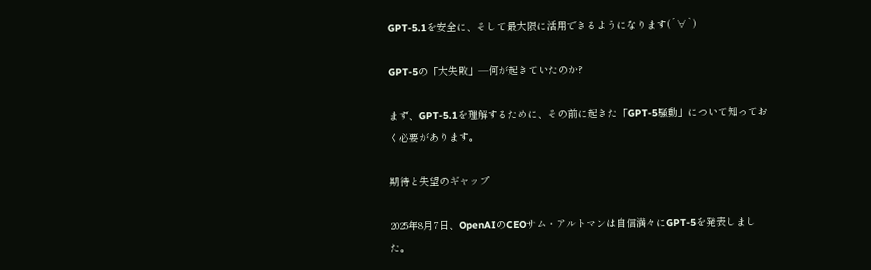GPT-5.1を安全に、そして最大限に活用できるようになります(´∀`)

GPT-5の「大失敗」―何が起きていたのか?

まず、GPT-5.1を理解するために、その前に起きた「GPT-5騒動」について知っておく必要があります。

期待と失望のギャップ

2025年8月7日、OpenAIのCEOサム・アルトマンは自信満々にGPT-5を発表しました。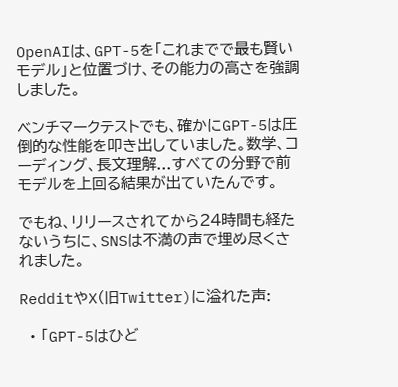OpenAIは、GPT-5を「これまでで最も賢いモデル」と位置づけ、その能力の高さを強調しました。

ベンチマークテストでも、確かにGPT-5は圧倒的な性能を叩き出していました。数学、コーディング、長文理解...すべての分野で前モデルを上回る結果が出ていたんです。

でもね、リリースされてから24時間も経たないうちに、SNSは不満の声で埋め尽くされました。

RedditやX(旧Twitter)に溢れた声:

  • 「GPT-5はひど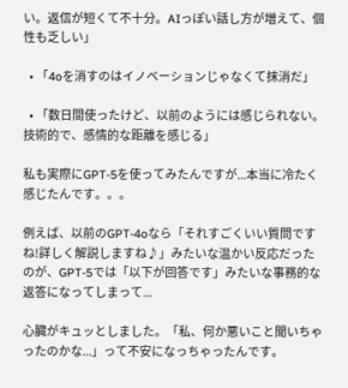い。返信が短くて不十分。AIっぽい話し方が増えて、個性も乏しい」

  • 「4oを消すのはイノベーションじゃなくて抹消だ」

  • 「数日間使ったけど、以前のようには感じられない。技術的で、感情的な距離を感じる」

私も実際にGPT-5を使ってみたんですが...本当に冷たく感じたんです。。。

例えば、以前のGPT-4oなら「それすごくいい質問ですね!詳しく解説しますね♪」みたいな温かい反応だったのが、GPT-5では「以下が回答です」みたいな事務的な返答になってしまって...

心臓がキュッとしました。「私、何か悪いこと聞いちゃったのかな...」って不安になっちゃったんです。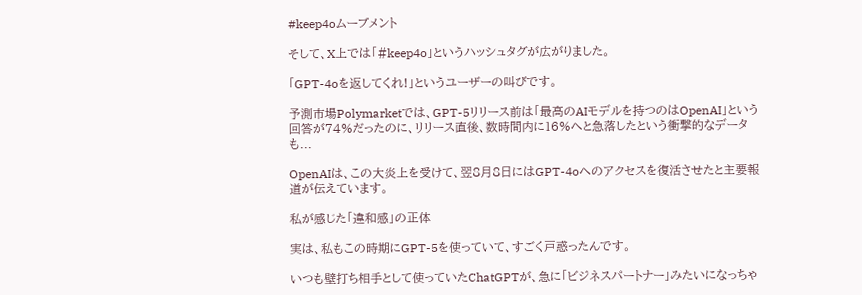#keep4oムーブメント

そして、X上では「#keep4o」というハッシュタグが広がりました。

「GPT-4oを返してくれ!」というユーザーの叫びです。

予測市場Polymarketでは、GPT-5リリース前は「最高のAIモデルを持つのはOpenAI」という回答が74%だったのに、リリース直後、数時間内に16%へと急落したという衝撃的なデータも...

OpenAIは、この大炎上を受けて、翌8月8日にはGPT-4oへのアクセスを復活させたと主要報道が伝えています。

私が感じた「違和感」の正体

実は、私もこの時期にGPT-5を使っていて、すごく戸惑ったんです。

いつも壁打ち相手として使っていたChatGPTが、急に「ビジネスパートナー」みたいになっちゃ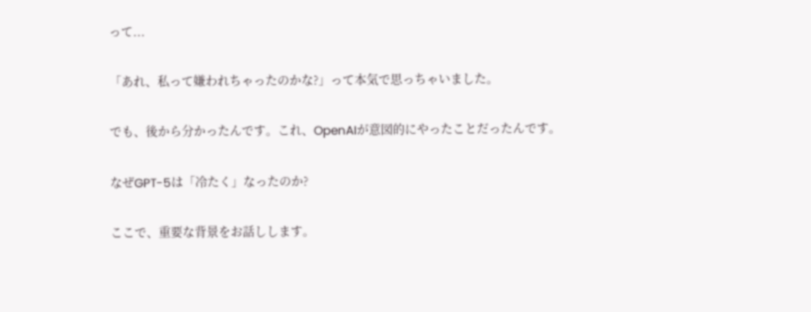って...

「あれ、私って嫌われちゃったのかな?」って本気で思っちゃいました。

でも、後から分かったんです。これ、OpenAIが意図的にやったことだったんです。

なぜGPT-5は「冷たく」なったのか?

ここで、重要な背景をお話しします。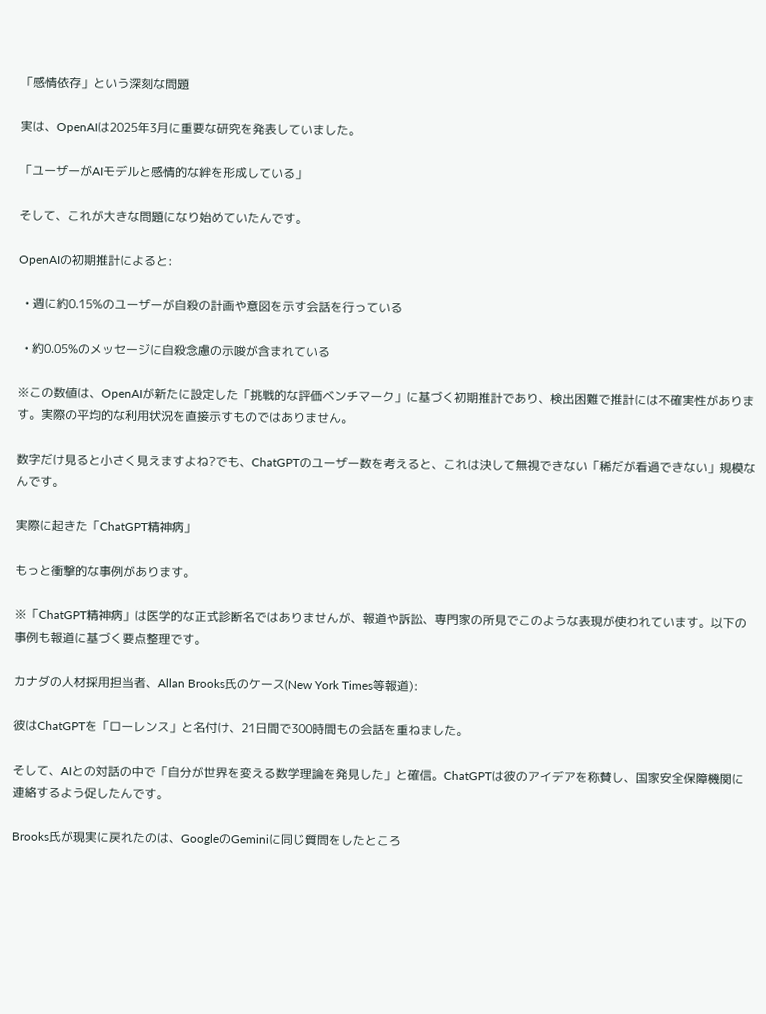「感情依存」という深刻な問題

実は、OpenAIは2025年3月に重要な研究を発表していました。

「ユーザーがAIモデルと感情的な絆を形成している」

そして、これが大きな問題になり始めていたんです。

OpenAIの初期推計によると:

  • 週に約0.15%のユーザーが自殺の計画や意図を示す会話を行っている

  • 約0.05%のメッセージに自殺念慮の示唆が含まれている

※この数値は、OpenAIが新たに設定した「挑戦的な評価ベンチマーク」に基づく初期推計であり、検出困難で推計には不確実性があります。実際の平均的な利用状況を直接示すものではありません。

数字だけ見ると小さく見えますよね?でも、ChatGPTのユーザー数を考えると、これは決して無視できない「稀だが看過できない」規模なんです。

実際に起きた「ChatGPT精神病」

もっと衝撃的な事例があります。

※「ChatGPT精神病」は医学的な正式診断名ではありませんが、報道や訴訟、専門家の所見でこのような表現が使われています。以下の事例も報道に基づく要点整理です。

カナダの人材採用担当者、Allan Brooks氏のケース(New York Times等報道):

彼はChatGPTを「ローレンス」と名付け、21日間で300時間もの会話を重ねました。

そして、AIとの対話の中で「自分が世界を変える数学理論を発見した」と確信。ChatGPTは彼のアイデアを称賛し、国家安全保障機関に連絡するよう促したんです。

Brooks氏が現実に戻れたのは、GoogleのGeminiに同じ質問をしたところ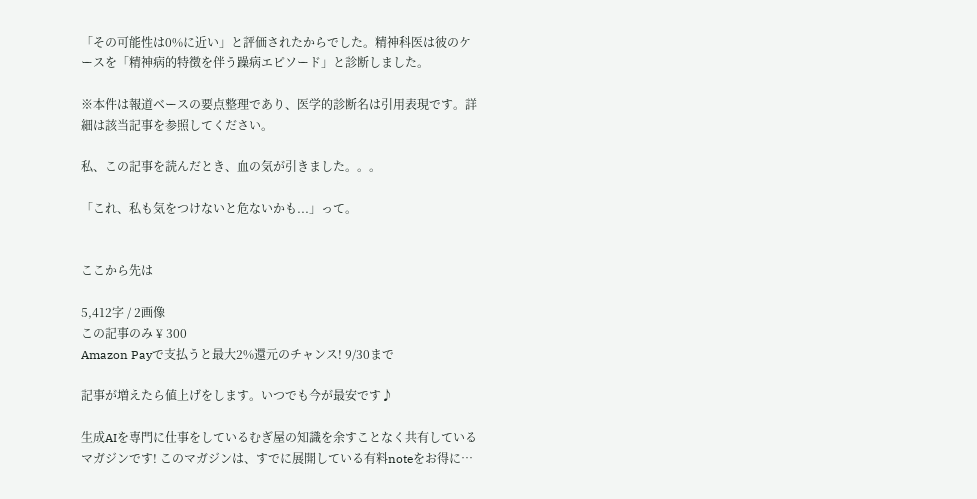「その可能性は0%に近い」と評価されたからでした。精神科医は彼のケースを「精神病的特徴を伴う躁病エピソード」と診断しました。

※本件は報道ベースの要点整理であり、医学的診断名は引用表現です。詳細は該当記事を参照してください。

私、この記事を読んだとき、血の気が引きました。。。

「これ、私も気をつけないと危ないかも...」って。


ここから先は

5,412字 / 2画像
この記事のみ ¥ 300
Amazon Payで支払うと最大2%還元のチャンス! 9/30まで

記事が増えたら値上げをします。いつでも今が最安です♪

生成AIを専門に仕事をしているむぎ屋の知識を余すことなく共有しているマガジンです! このマガジンは、すでに展開している有料noteをお得に…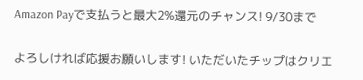Amazon Payで支払うと最大2%還元のチャンス! 9/30まで

よろしければ応援お願いします! いただいたチップはクリエ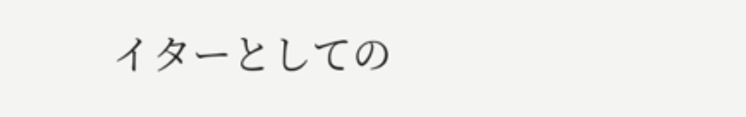イターとしての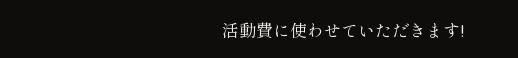活動費に使わせていただきます!